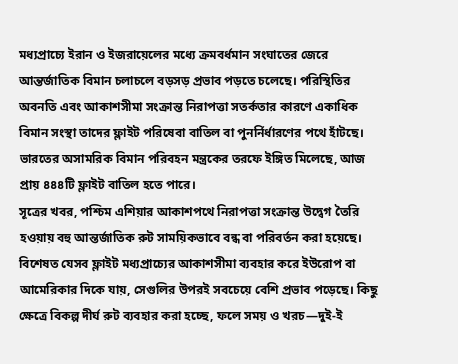মধ্যপ্রাচ্যে ইরান ও ইজরায়েলের মধ্যে ক্রমবর্ধমান সংঘাতের জেরে আন্তর্জাতিক বিমান চলাচলে বড়সড় প্রভাব পড়তে চলেছে। পরিস্থিতির অবনতি এবং আকাশসীমা সংক্রান্ত নিরাপত্তা সতর্কতার কারণে একাধিক বিমান সংস্থা তাদের ফ্লাইট পরিষেবা বাতিল বা পুনর্নির্ধারণের পথে হাঁটছে। ভারতের অসামরিক বিমান পরিবহন মন্ত্রকের তরফে ইঙ্গিত মিলেছে, আজ প্রায় ৪৪৪টি ফ্লাইট বাতিল হতে পারে।
সূত্রের খবর, পশ্চিম এশিয়ার আকাশপথে নিরাপত্তা সংক্রান্ত উদ্বেগ তৈরি হওয়ায় বহু আন্তর্জাতিক রুট সাময়িকভাবে বন্ধ বা পরিবর্তন করা হয়েছে। বিশেষত যেসব ফ্লাইট মধ্যপ্রাচ্যের আকাশসীমা ব্যবহার করে ইউরোপ বা আমেরিকার দিকে যায়, সেগুলির উপরই সবচেয়ে বেশি প্রভাব পড়েছে। কিছু ক্ষেত্রে বিকল্প দীর্ঘ রুট ব্যবহার করা হচ্ছে, ফলে সময় ও খরচ—দুই-ই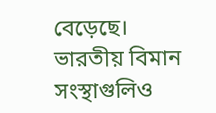বেড়েছে।
ভারতীয় বিমান সংস্থাগুলিও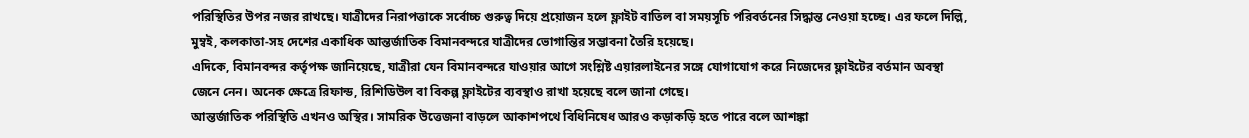পরিস্থিতির উপর নজর রাখছে। যাত্রীদের নিরাপত্তাকে সর্বোচ্চ গুরুত্ব দিয়ে প্রয়োজন হলে ফ্লাইট বাতিল বা সময়সূচি পরিবর্তনের সিদ্ধান্ত নেওয়া হচ্ছে। এর ফলে দিল্লি, মুম্বই, কলকাতা-সহ দেশের একাধিক আন্তর্জাতিক বিমানবন্দরে যাত্রীদের ভোগান্তির সম্ভাবনা তৈরি হয়েছে।
এদিকে, বিমানবন্দর কর্তৃপক্ষ জানিয়েছে, যাত্রীরা যেন বিমানবন্দরে যাওয়ার আগে সংশ্লিষ্ট এয়ারলাইনের সঙ্গে যোগাযোগ করে নিজেদের ফ্লাইটের বর্তমান অবস্থা জেনে নেন। অনেক ক্ষেত্রে রিফান্ড, রিশিডিউল বা বিকল্প ফ্লাইটের ব্যবস্থাও রাখা হয়েছে বলে জানা গেছে।
আন্তর্জাতিক পরিস্থিতি এখনও অস্থির। সামরিক উত্তেজনা বাড়লে আকাশপথে বিধিনিষেধ আরও কড়াকড়ি হতে পারে বলে আশঙ্কা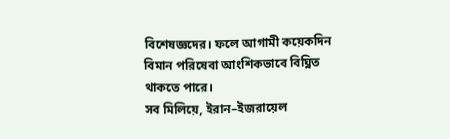বিশেষজ্ঞদের। ফলে আগামী কয়েকদিন বিমান পরিষেবা আংশিকভাবে বিঘ্নিত থাকতে পারে।
সব মিলিয়ে, ইরান–ইজরায়েল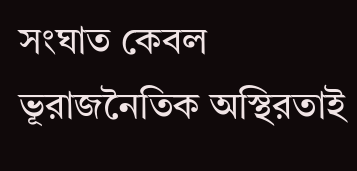সংঘাত কেবল ভূরাজনৈতিক অস্থিরতাই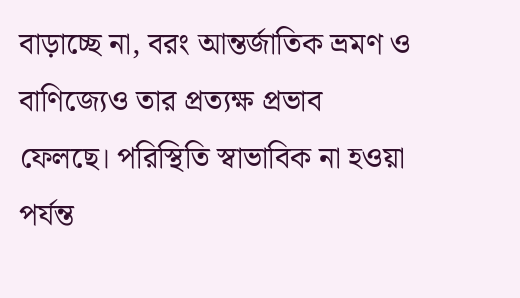বাড়াচ্ছে না, বরং আন্তর্জাতিক ভ্রমণ ও বাণিজ্যেও তার প্রত্যক্ষ প্রভাব ফেলছে। পরিস্থিতি স্বাভাবিক না হওয়া পর্যন্ত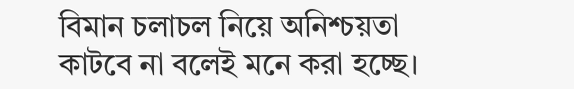বিমান চলাচল নিয়ে অনিশ্চয়তা কাটবে না বলেই মনে করা হচ্ছে।